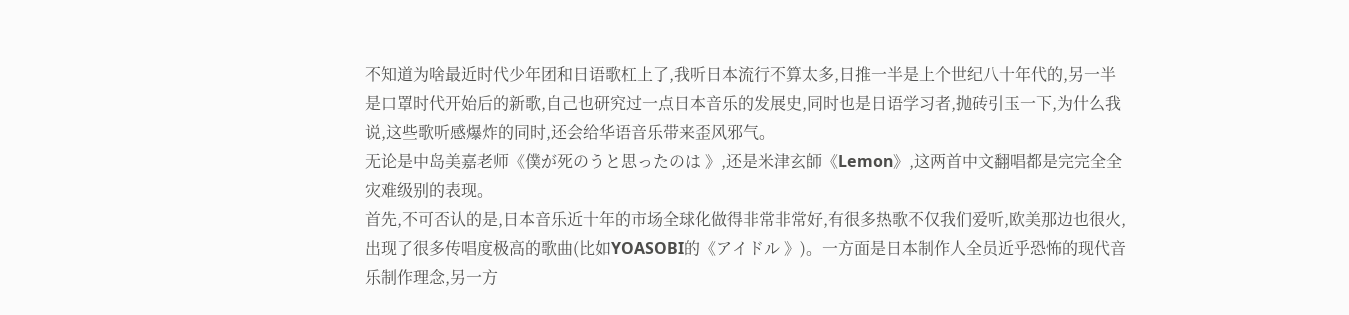不知道为啥最近时代少年团和日语歌杠上了,我听日本流行不算太多,日推一半是上个世纪八十年代的,另一半是口罩时代开始后的新歌,自己也研究过一点日本音乐的发展史,同时也是日语学习者,抛砖引玉一下,为什么我说,这些歌听感爆炸的同时,还会给华语音乐带来歪风邪气。
无论是中岛美嘉老师《僕が死のうと思ったのは 》,还是米津玄師《Lemon》,这两首中文翻唱都是完完全全灾难级别的表现。
首先,不可否认的是,日本音乐近十年的市场全球化做得非常非常好,有很多热歌不仅我们爱听,欧美那边也很火,出现了很多传唱度极高的歌曲(比如YOASOBI的《アイドル 》)。一方面是日本制作人全员近乎恐怖的现代音乐制作理念,另一方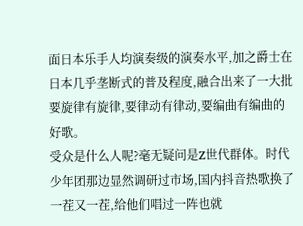面日本乐手人均演奏级的演奏水平,加之爵士在日本几乎垄断式的普及程度,融合出来了一大批要旋律有旋律,要律动有律动,要编曲有编曲的好歌。
受众是什么人呢?毫无疑问是Z世代群体。时代少年团那边显然调研过市场,国内抖音热歌换了一茬又一茬,给他们唱过一阵也就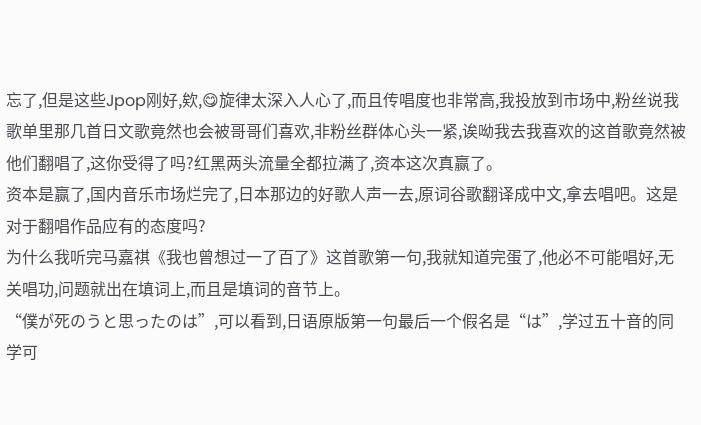忘了,但是这些Jpop刚好,欸,😋旋律太深入人心了,而且传唱度也非常高,我投放到市场中,粉丝说我歌单里那几首日文歌竟然也会被哥哥们喜欢,非粉丝群体心头一紧,诶呦我去我喜欢的这首歌竟然被他们翻唱了,这你受得了吗?红黑两头流量全都拉满了,资本这次真赢了。
资本是赢了,国内音乐市场烂完了,日本那边的好歌人声一去,原词谷歌翻译成中文,拿去唱吧。这是对于翻唱作品应有的态度吗?
为什么我听完马嘉祺《我也曾想过一了百了》这首歌第一句,我就知道完蛋了,他必不可能唱好,无关唱功,问题就出在填词上,而且是填词的音节上。
“僕が死のうと思ったのは”,可以看到,日语原版第一句最后一个假名是“は”,学过五十音的同学可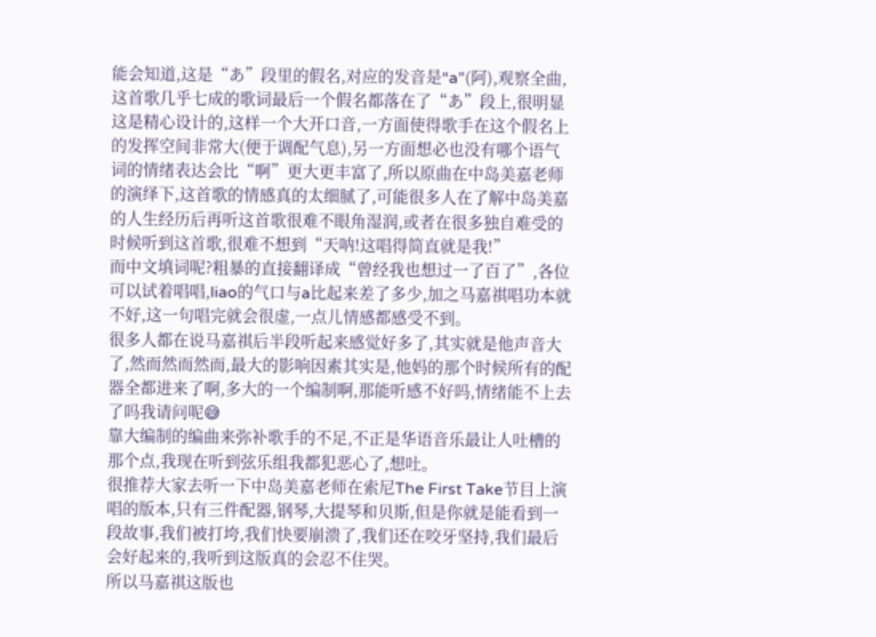能会知道,这是“あ”段里的假名,对应的发音是“a”(阿),观察全曲,这首歌几乎七成的歌词最后一个假名都落在了“あ”段上,很明显这是精心设计的,这样一个大开口音,一方面使得歌手在这个假名上的发挥空间非常大(便于调配气息),另一方面想必也没有哪个语气词的情绪表达会比“啊”更大更丰富了,所以原曲在中岛美嘉老师的演绎下,这首歌的情感真的太细腻了,可能很多人在了解中岛美嘉的人生经历后再听这首歌很难不眼角湿润,或者在很多独自难受的时候听到这首歌,很难不想到“天呐!这唱得简直就是我!”
而中文填词呢?粗暴的直接翻译成“曾经我也想过一了百了”,各位可以试着唱唱,liao的气口与a比起来差了多少,加之马嘉祺唱功本就不好,这一句唱完就会很虚,一点儿情感都感受不到。
很多人都在说马嘉祺后半段听起来感觉好多了,其实就是他声音大了,然而然而然而,最大的影响因素其实是,他妈的那个时候所有的配器全都进来了啊,多大的一个编制啊,那能听感不好吗,情绪能不上去了吗我请问呢😅
靠大编制的编曲来弥补歌手的不足,不正是华语音乐最让人吐槽的那个点,我现在听到弦乐组我都犯恶心了,想吐。
很推荐大家去听一下中岛美嘉老师在索尼The First Take节目上演唱的版本,只有三件配器,钢琴,大提琴和贝斯,但是你就是能看到一段故事,我们被打垮,我们快要崩溃了,我们还在咬牙坚持,我们最后会好起来的,我听到这版真的会忍不住哭。
所以马嘉祺这版也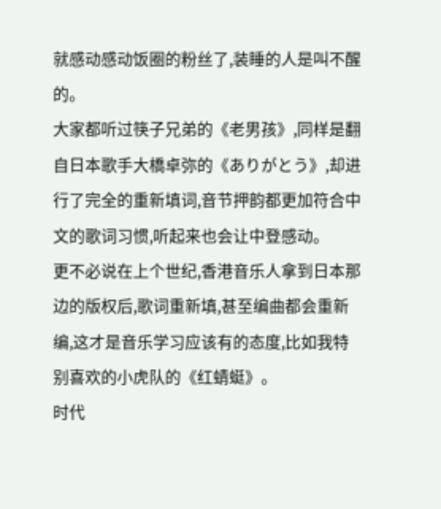就感动感动饭圈的粉丝了,装睡的人是叫不醒的。
大家都听过筷子兄弟的《老男孩》,同样是翻自日本歌手大橋卓弥的《ありがとう》,却进行了完全的重新填词,音节押韵都更加符合中文的歌词习惯,听起来也会让中登感动。
更不必说在上个世纪,香港音乐人拿到日本那边的版权后,歌词重新填,甚至编曲都会重新编,这才是音乐学习应该有的态度,比如我特别喜欢的小虎队的《红蜻蜓》。
时代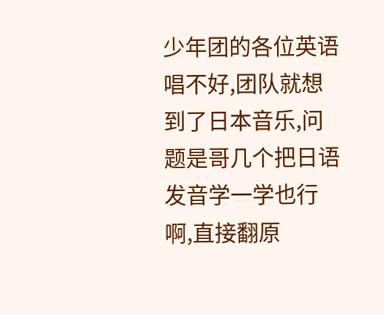少年团的各位英语唱不好,团队就想到了日本音乐,问题是哥几个把日语发音学一学也行啊,直接翻原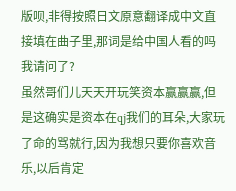版呗,非得按照日文原意翻译成中文直接填在曲子里,那词是给中国人看的吗我请问了?
虽然哥们儿天天开玩笑资本赢赢赢,但是这确实是资本在qj我们的耳朵,大家玩了命的骂就行,因为我想只要你喜欢音乐,以后肯定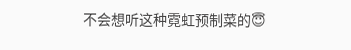不会想听这种霓虹预制菜的😇